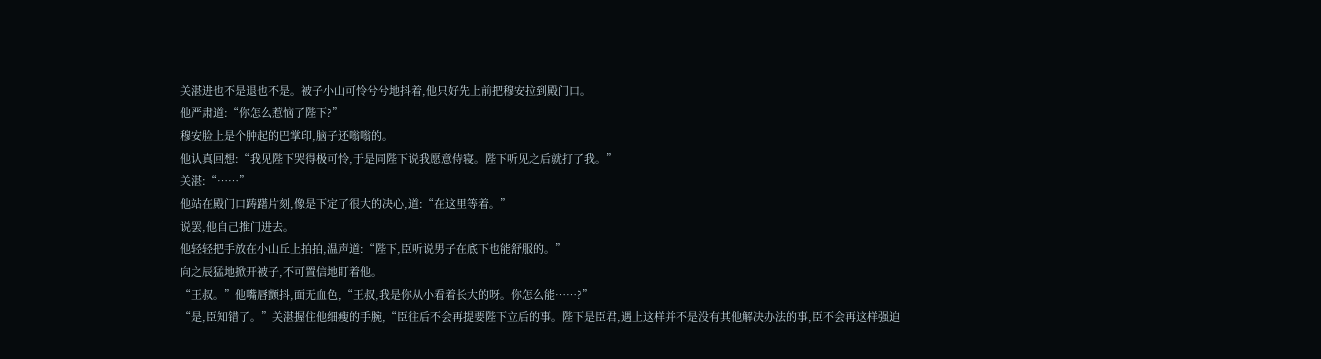关湛进也不是退也不是。被子小山可怜兮兮地抖着,他只好先上前把穆安拉到殿门口。
他严肃道:“你怎么惹恼了陛下?”
穆安脸上是个肿起的巴掌印,脑子还嗡嗡的。
他认真回想:“我见陛下哭得极可怜,于是同陛下说我愿意侍寝。陛下听见之后就打了我。”
关湛:“……”
他站在殿门口踌躇片刻,像是下定了很大的决心,道:“在这里等着。”
说罢,他自己推门进去。
他轻轻把手放在小山丘上拍拍,温声道:“陛下,臣听说男子在底下也能舒服的。”
向之辰猛地掀开被子,不可置信地盯着他。
“王叔。”他嘴唇颤抖,面无血色,“王叔,我是你从小看着长大的呀。你怎么能……?”
“是,臣知错了。”关湛握住他细瘦的手腕,“臣往后不会再提要陛下立后的事。陛下是臣君,遇上这样并不是没有其他解决办法的事,臣不会再这样强迫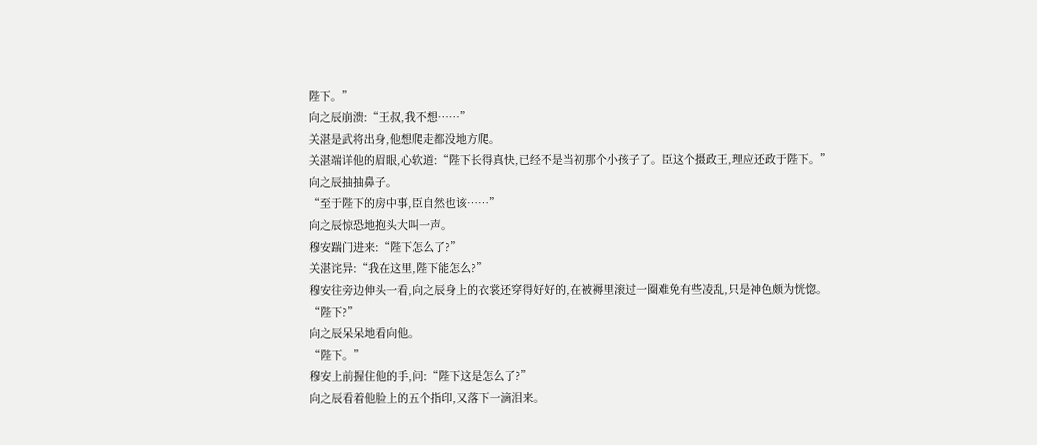陛下。”
向之辰崩溃:“王叔,我不想……”
关湛是武将出身,他想爬走都没地方爬。
关湛端详他的眉眼,心软道:“陛下长得真快,已经不是当初那个小孩子了。臣这个摄政王,理应还政于陛下。”
向之辰抽抽鼻子。
“至于陛下的房中事,臣自然也该……”
向之辰惊恐地抱头大叫一声。
穆安踹门进来:“陛下怎么了?”
关湛诧异:“我在这里,陛下能怎么?”
穆安往旁边伸头一看,向之辰身上的衣裳还穿得好好的,在被褥里滚过一圈难免有些凌乱,只是神色颇为恍惚。
“陛下?”
向之辰呆呆地看向他。
“陛下。”
穆安上前握住他的手,问:“陛下这是怎么了?”
向之辰看着他脸上的五个指印,又落下一滴泪来。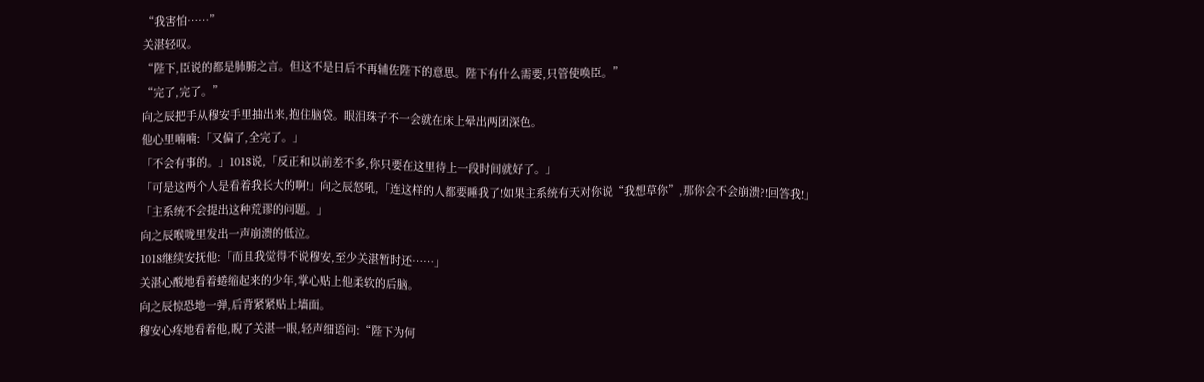“我害怕……”
关湛轻叹。
“陛下,臣说的都是肺腑之言。但这不是日后不再辅佐陛下的意思。陛下有什么需要,只管使唤臣。”
“完了,完了。”
向之辰把手从穆安手里抽出来,抱住脑袋。眼泪珠子不一会就在床上晕出两团深色。
他心里喃喃:「又偏了,全完了。」
「不会有事的。」1018说,「反正和以前差不多,你只要在这里待上一段时间就好了。」
「可是这两个人是看着我长大的啊!」向之辰怒吼,「连这样的人都要睡我了!如果主系统有天对你说“我想草你”,那你会不会崩溃?!回答我!」
「主系统不会提出这种荒谬的问题。」
向之辰喉咙里发出一声崩溃的低泣。
1018继续安抚他:「而且我觉得不说穆安,至少关湛暂时还……」
关湛心酸地看着蜷缩起来的少年,掌心贴上他柔软的后脑。
向之辰惊恐地一弹,后背紧紧贴上墙面。
穆安心疼地看着他,睨了关湛一眼,轻声细语问:“陛下为何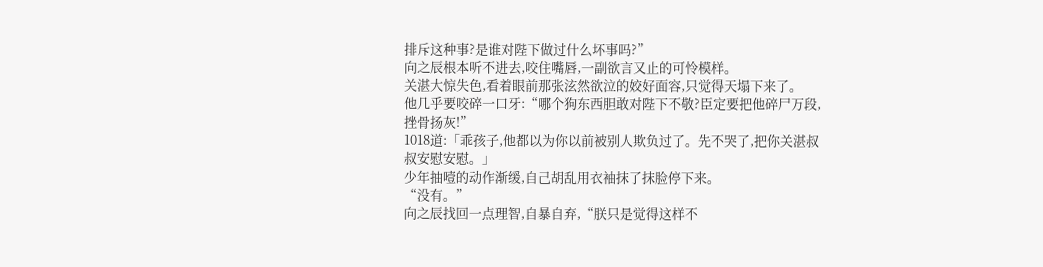排斥这种事?是谁对陛下做过什么坏事吗?”
向之辰根本听不进去,咬住嘴唇,一副欲言又止的可怜模样。
关湛大惊失色,看着眼前那张泫然欲泣的姣好面容,只觉得天塌下来了。
他几乎要咬碎一口牙:“哪个狗东西胆敢对陛下不敬?臣定要把他碎尸万段,挫骨扬灰!”
1018道:「乖孩子,他都以为你以前被别人欺负过了。先不哭了,把你关湛叔叔安慰安慰。」
少年抽噎的动作渐缓,自己胡乱用衣袖抹了抹脸停下来。
“没有。”
向之辰找回一点理智,自暴自弃,“朕只是觉得这样不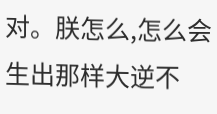对。朕怎么,怎么会生出那样大逆不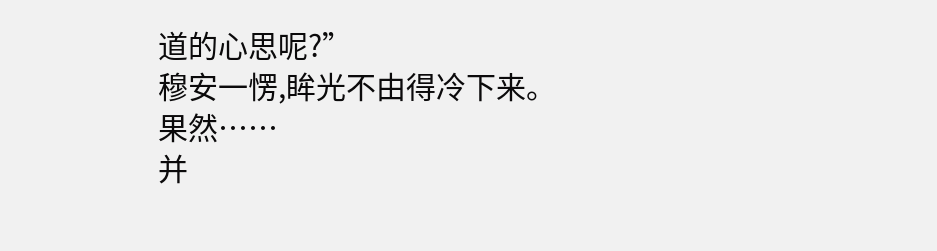道的心思呢?”
穆安一愣,眸光不由得冷下来。
果然……
并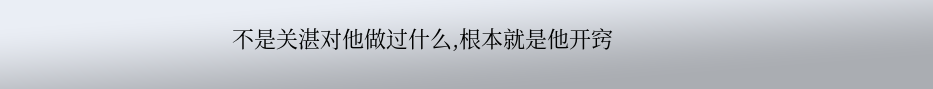不是关湛对他做过什么,根本就是他开窍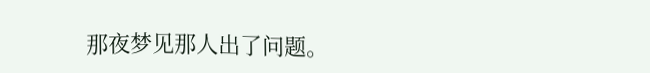那夜梦见那人出了问题。